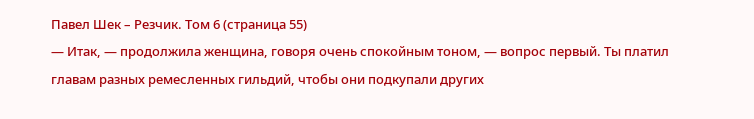Павел Шек – Резчик. Том 6 (страница 55)
— Итак, — продолжила женщина, говоря очень спокойным тоном, — вопрос первый. Ты платил главам разных ремесленных гильдий, чтобы они подкупали других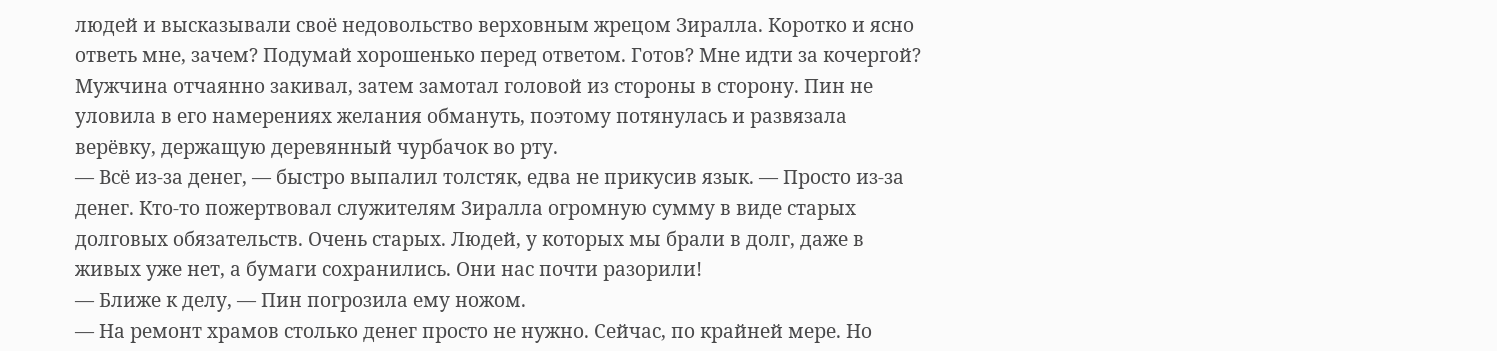людей и высказывали своё недовольство верховным жрецом Зиралла. Коротко и ясно ответь мне, зачем? Подумай хорошенько перед ответом. Готов? Мне идти за кочергой?
Мужчина отчаянно закивал, затем замотал головой из стороны в сторону. Пин не уловила в его намерениях желания обмануть, поэтому потянулась и развязала верёвку, держащую деревянный чурбачок во рту.
— Всё из-за денег, — быстро выпалил толстяк, едва не прикусив язык. — Просто из-за денег. Кто-то пожертвовал служителям Зиралла огромную сумму в виде старых долговых обязательств. Очень старых. Людей, у которых мы брали в долг, даже в живых уже нет, а бумаги сохранились. Они нас почти разорили!
— Ближе к делу, — Пин погрозила ему ножом.
— На ремонт храмов столько денег просто не нужно. Сейчас, по крайней мере. Но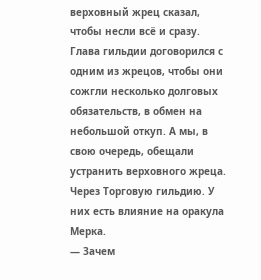верховный жрец сказал, чтобы несли всё и сразу. Глава гильдии договорился с одним из жрецов, чтобы они сожгли несколько долговых обязательств, в обмен на небольшой откуп. А мы, в свою очередь, обещали устранить верховного жреца. Через Торговую гильдию. У них есть влияние на оракула Мерка.
— Зачем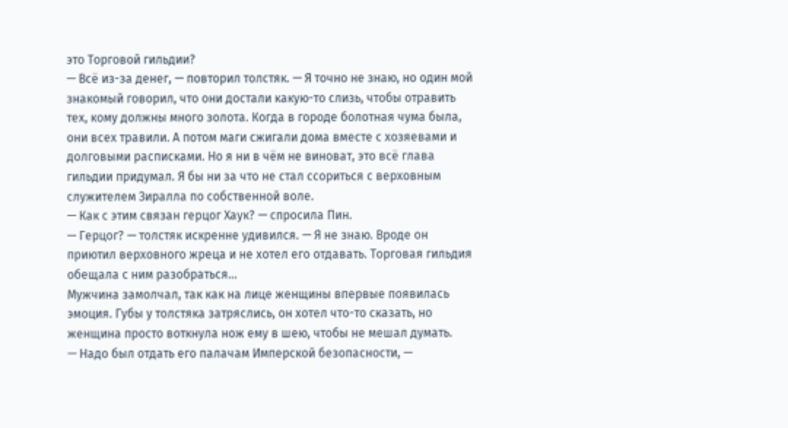это Торговой гильдии?
— Всё из-за денег, — повторил толстяк. — Я точно не знаю, но один мой знакомый говорил, что они достали какую-то слизь, чтобы отравить тех, кому должны много золота. Когда в городе болотная чума была, они всех травили. А потом маги сжигали дома вместе с хозяевами и долговыми расписками. Но я ни в чём не виноват, это всё глава гильдии придумал. Я бы ни за что не стал ссориться с верховным служителем Зиралла по собственной воле.
— Как с этим связан герцог Хаук? — спросила Пин.
— Герцог? — толстяк искренне удивился. — Я не знаю. Вроде он приютил верховного жреца и не хотел его отдавать. Торговая гильдия обещала с ним разобраться…
Мужчина замолчал, так как на лице женщины впервые появилась эмоция. Губы у толстяка затряслись, он хотел что-то сказать, но женщина просто воткнула нож ему в шею, чтобы не мешал думать.
— Надо был отдать его палачам Имперской безопасности, —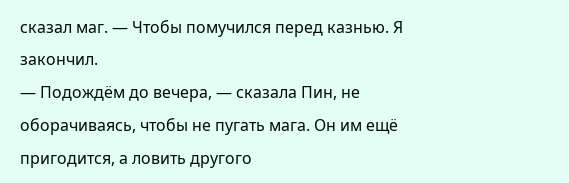сказал маг. — Чтобы помучился перед казнью. Я закончил.
— Подождём до вечера, — сказала Пин, не оборачиваясь, чтобы не пугать мага. Он им ещё пригодится, а ловить другого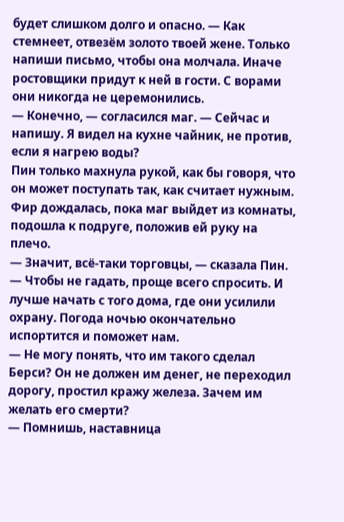будет слишком долго и опасно. — Как стемнеет, отвезём золото твоей жене. Только напиши письмо, чтобы она молчала. Иначе ростовщики придут к ней в гости. С ворами они никогда не церемонились.
— Конечно, — согласился маг. — Сейчас и напишу. Я видел на кухне чайник, не против, если я нагрею воды?
Пин только махнула рукой, как бы говоря, что он может поступать так, как считает нужным. Фир дождалась, пока маг выйдет из комнаты, подошла к подруге, положив ей руку на плечо.
— Значит, всё-таки торговцы, — сказала Пин.
— Чтобы не гадать, проще всего спросить. И лучше начать с того дома, где они усилили охрану. Погода ночью окончательно испортится и поможет нам.
— Не могу понять, что им такого сделал Берси? Он не должен им денег, не переходил дорогу, простил кражу железа. Зачем им желать его смерти?
— Помнишь, наставница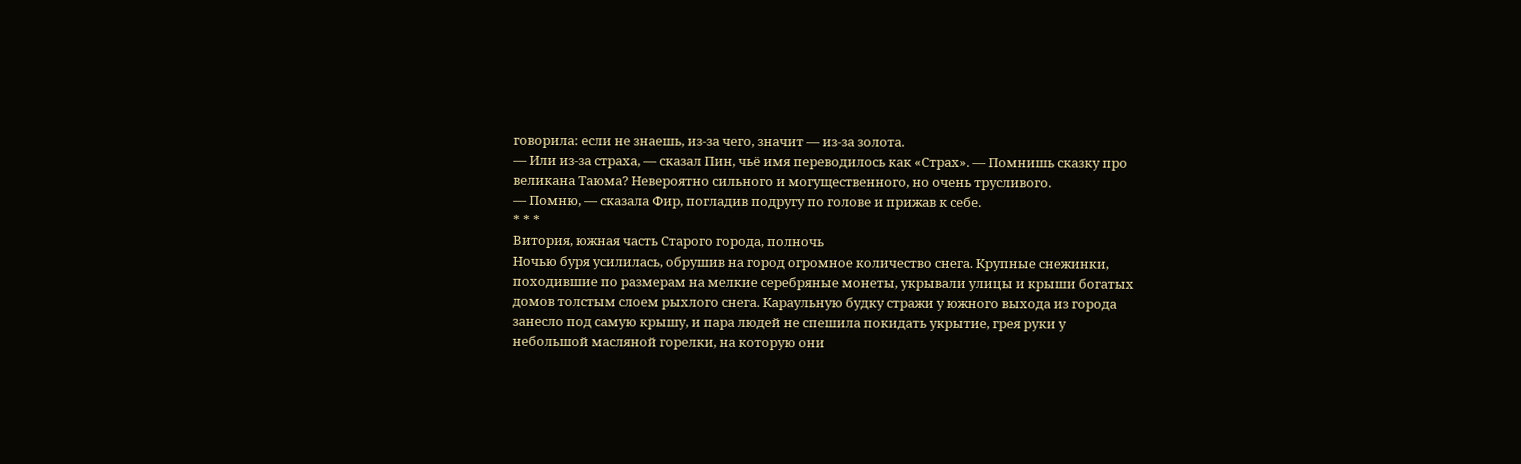говорила: если не знаешь, из-за чего, значит — из-за золота.
— Или из-за страха, — сказал Пин, чьё имя переводилось как «Страх». — Помнишь сказку про великана Таюма? Невероятно сильного и могущественного, но очень трусливого.
— Помню, — сказала Фир, погладив подругу по голове и прижав к себе.
* * *
Витория, южная часть Старого города, полночь
Ночью буря усилилась, обрушив на город огромное количество снега. Крупные снежинки, походившие по размерам на мелкие серебряные монеты, укрывали улицы и крыши богатых домов толстым слоем рыхлого снега. Караульную будку стражи у южного выхода из города занесло под самую крышу, и пара людей не спешила покидать укрытие, грея руки у небольшой масляной горелки, на которую они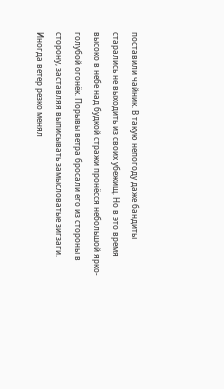поставили чайник. В такую непогоду даже бандиты старались не выходить из своих убежищ. Но в это время высоко в небе над будкой стражи пронёсся небольшой ярко-голубой огонёк. Порывы ветра бросали его из стороны в сторону, заставляя выписывать замысловатые зигзаги. Иногда ветер резко менял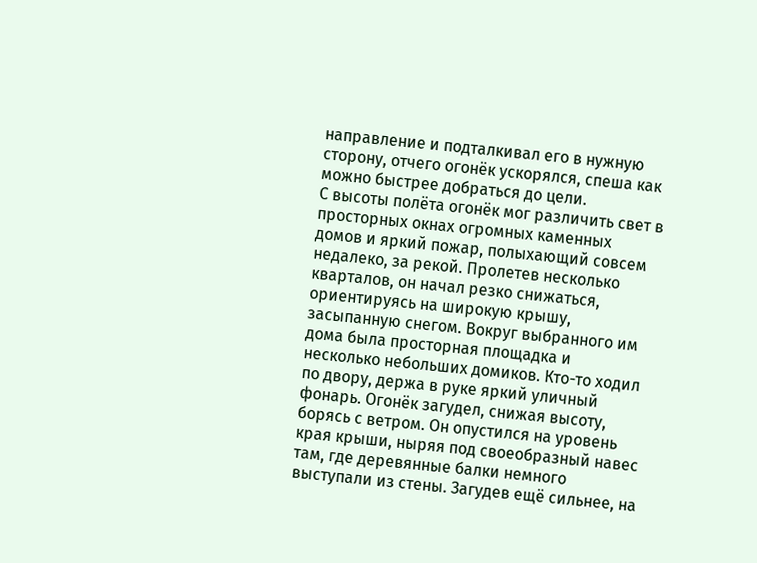направление и подталкивал его в нужную сторону, отчего огонёк ускорялся, спеша как можно быстрее добраться до цели.
С высоты полёта огонёк мог различить свет в просторных окнах огромных каменных домов и яркий пожар, полыхающий совсем недалеко, за рекой. Пролетев несколько кварталов, он начал резко снижаться, ориентируясь на широкую крышу, засыпанную снегом. Вокруг выбранного им дома была просторная площадка и несколько небольших домиков. Кто-то ходил по двору, держа в руке яркий уличный фонарь. Огонёк загудел, снижая высоту, борясь с ветром. Он опустился на уровень края крыши, ныряя под своеобразный навес там, где деревянные балки немного выступали из стены. Загудев ещё сильнее, на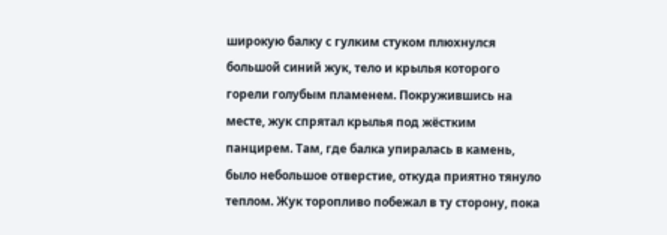широкую балку с гулким стуком плюхнулся большой синий жук, тело и крылья которого горели голубым пламенем. Покружившись на месте, жук спрятал крылья под жёстким панцирем. Там, где балка упиралась в камень, было небольшое отверстие, откуда приятно тянуло теплом. Жук торопливо побежал в ту сторону, пока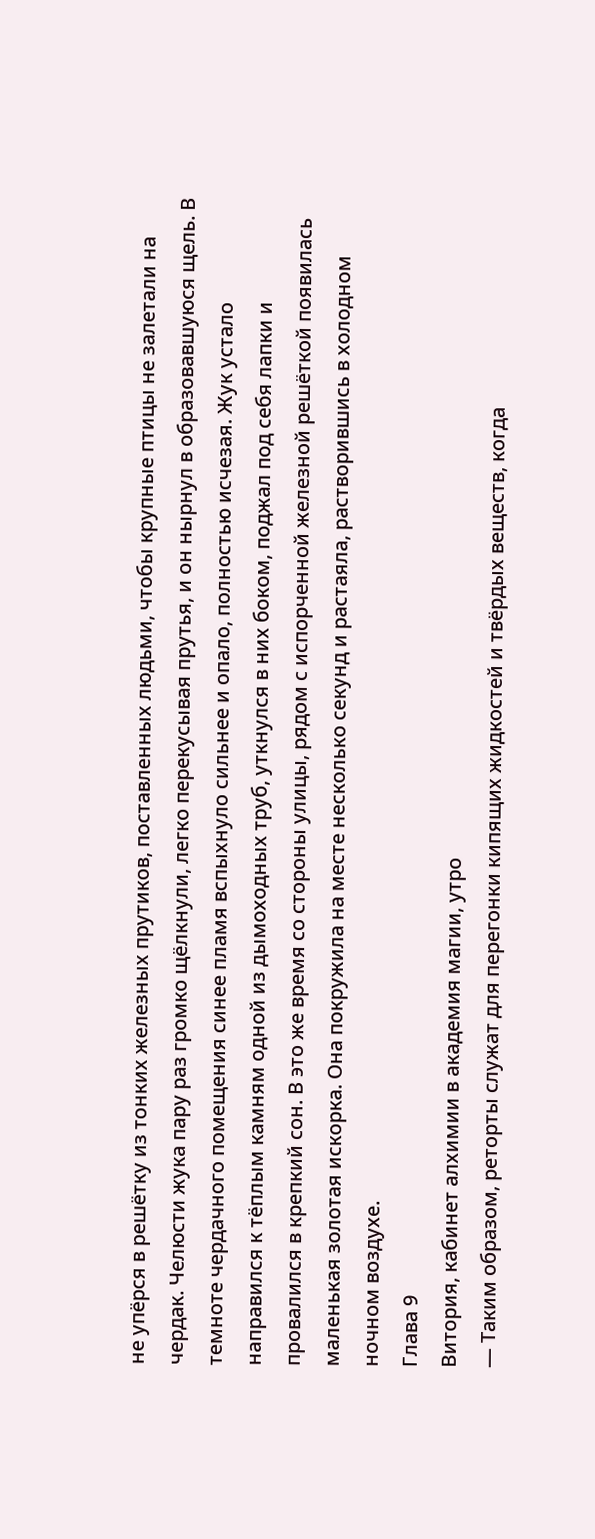не упёрся в решётку из тонких железных прутиков, поставленных людьми, чтобы крупные птицы не залетали на чердак. Челюсти жука пару раз громко щёлкнули, легко перекусывая прутья, и он нырнул в образовавшуюся щель. В темноте чердачного помещения синее пламя вспыхнуло сильнее и опало, полностью исчезая. Жук устало направился к тёплым камням одной из дымоходных труб, уткнулся в них боком, поджал под себя лапки и провалился в крепкий сон. В это же время со стороны улицы, рядом с испорченной железной решёткой появилась маленькая золотая искорка. Она покружила на месте несколько секунд и растаяла, растворившись в холодном ночном воздухе.
Глава 9
Витория, кабинет алхимии в академия магии, утро
— Таким образом, реторты служат для перегонки кипящих жидкостей и твёрдых веществ, когда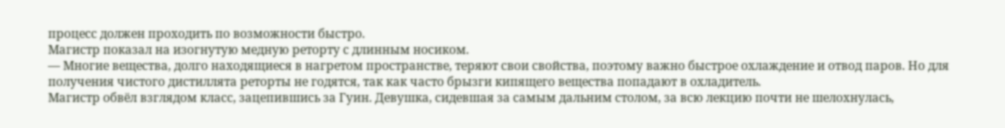процесс должен проходить по возможности быстро.
Магистр показал на изогнутую медную реторту с длинным носиком.
— Многие вещества, долго находящиеся в нагретом пространстве, теряют свои свойства, поэтому важно быстрое охлаждение и отвод паров. Но для получения чистого дистиллята реторты не годятся, так как часто брызги кипящего вещества попадают в охладитель.
Магистр обвёл взглядом класс, зацепившись за Гуин. Девушка, сидевшая за самым дальним столом, за всю лекцию почти не шелохнулась,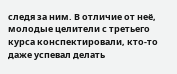следя за ним. В отличие от неё, молодые целители с третьего курса конспектировали, кто-то даже успевал делать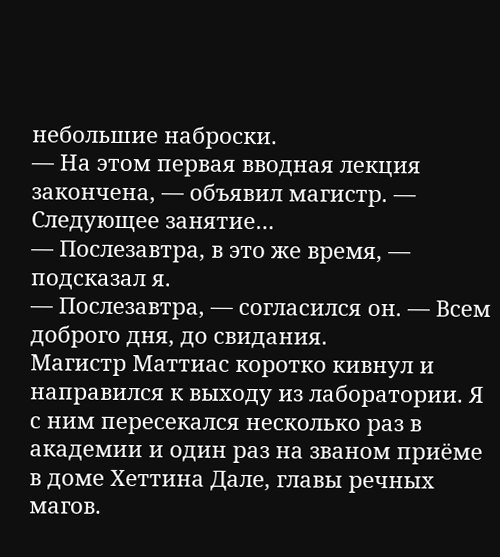небольшие наброски.
— На этом первая вводная лекция закончена, — объявил магистр. — Следующее занятие…
— Послезавтра, в это же время, — подсказал я.
— Послезавтра, — согласился он. — Всем доброго дня, до свидания.
Магистр Маттиас коротко кивнул и направился к выходу из лаборатории. Я с ним пересекался несколько раз в академии и один раз на званом приёме в доме Хеттина Дале, главы речных магов.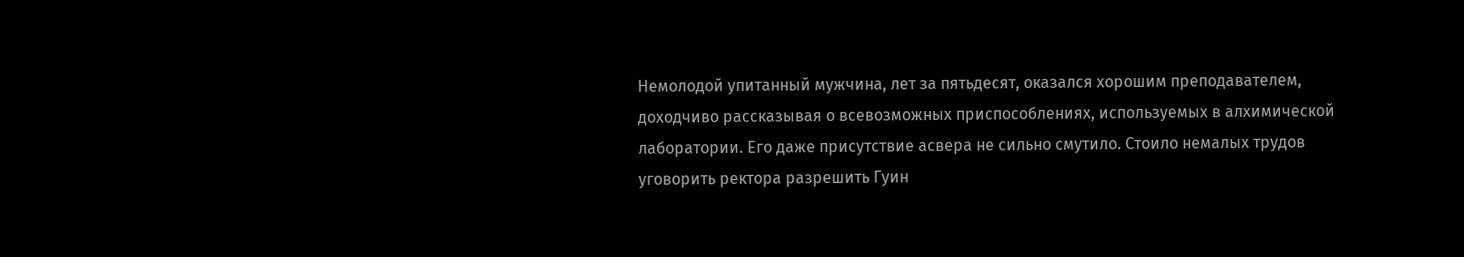Немолодой упитанный мужчина, лет за пятьдесят, оказался хорошим преподавателем, доходчиво рассказывая о всевозможных приспособлениях, используемых в алхимической лаборатории. Его даже присутствие асвера не сильно смутило. Стоило немалых трудов уговорить ректора разрешить Гуин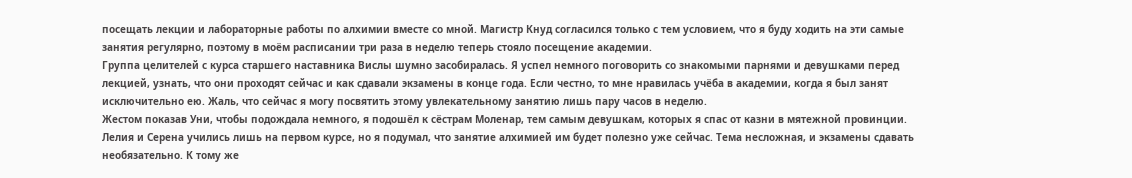посещать лекции и лабораторные работы по алхимии вместе со мной. Магистр Кнуд согласился только с тем условием, что я буду ходить на эти самые занятия регулярно, поэтому в моём расписании три раза в неделю теперь стояло посещение академии.
Группа целителей с курса старшего наставника Вислы шумно засобиралась. Я успел немного поговорить со знакомыми парнями и девушками перед лекцией, узнать, что они проходят сейчас и как сдавали экзамены в конце года. Если честно, то мне нравилась учёба в академии, когда я был занят исключительно ею. Жаль, что сейчас я могу посвятить этому увлекательному занятию лишь пару часов в неделю.
Жестом показав Уни, чтобы подождала немного, я подошёл к сёстрам Моленар, тем самым девушкам, которых я спас от казни в мятежной провинции. Лелия и Серена учились лишь на первом курсе, но я подумал, что занятие алхимией им будет полезно уже сейчас. Тема несложная, и экзамены сдавать необязательно. К тому же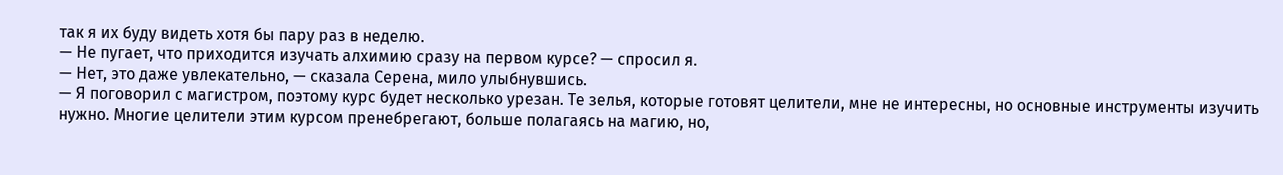так я их буду видеть хотя бы пару раз в неделю.
— Не пугает, что приходится изучать алхимию сразу на первом курсе? — спросил я.
— Нет, это даже увлекательно, — сказала Серена, мило улыбнувшись.
— Я поговорил с магистром, поэтому курс будет несколько урезан. Те зелья, которые готовят целители, мне не интересны, но основные инструменты изучить нужно. Многие целители этим курсом пренебрегают, больше полагаясь на магию, но,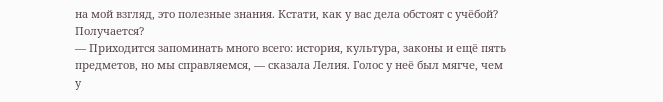на мой взгляд, это полезные знания. Кстати, как у вас дела обстоят с учёбой? Получается?
— Приходится запоминать много всего: история, культура, законы и ещё пять предметов, но мы справляемся, — сказала Лелия. Голос у неё был мягче, чем у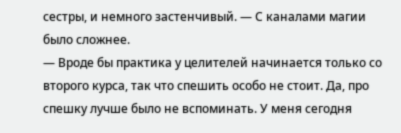сестры, и немного застенчивый. — С каналами магии было сложнее.
— Вроде бы практика у целителей начинается только со второго курса, так что спешить особо не стоит. Да, про спешку лучше было не вспоминать. У меня сегодня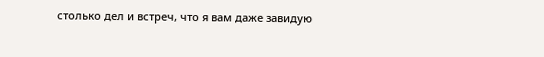столько дел и встреч, что я вам даже завидую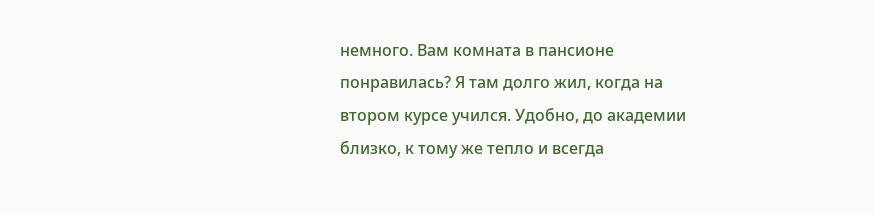немного. Вам комната в пансионе понравилась? Я там долго жил, когда на втором курсе учился. Удобно, до академии близко, к тому же тепло и всегда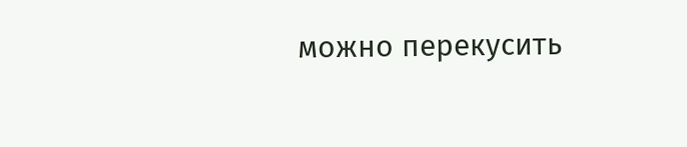можно перекусить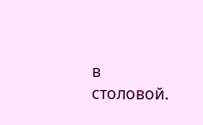в столовой.